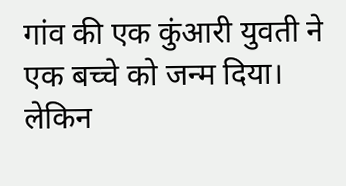गांव की एक कुंआरी युवती ने एक बच्चे को जन्म दिया। लेकिन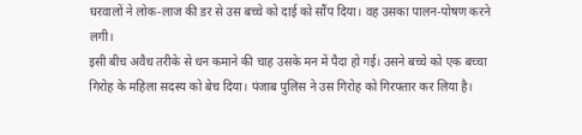घरवालों ने लोक-लाज की डर से उस बच्चे को दाई को सौंप दिया। वह उसका पालन-पोषण करने लगी।
इसी बीच अवैध तरीके से धन कमाने की चाह उसके मन में पैदा हो गई। उसने बच्चे को एक बच्चा गिरोह के महिला सदस्य को बेच दिया। पंजाब पुलिस ने उस गिरोह को गिरफ्तार कर लिया है।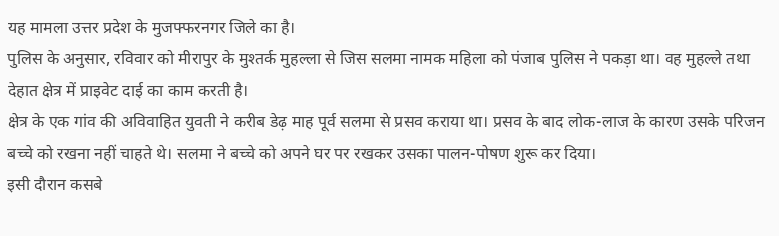यह मामला उत्तर प्रदेश के मुजफ्फरनगर जिले का है।
पुलिस के अनुसार, रविवार को मीरापुर के मुश्तर्क मुहल्ला से जिस सलमा नामक महिला को पंजाब पुलिस ने पकड़ा था। वह मुहल्ले तथा देहात क्षेत्र में प्राइवेट दाई का काम करती है।
क्षेत्र के एक गांव की अविवाहित युवती ने करीब डेढ़ माह पूर्व सलमा से प्रसव कराया था। प्रसव के बाद लोक-लाज के कारण उसके परिजन बच्चे को रखना नहीं चाहते थे। सलमा ने बच्चे को अपने घर पर रखकर उसका पालन-पोषण शुरू कर दिया।
इसी दौरान कसबे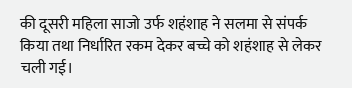की दूसरी महिला साजो उर्फ शहंशाह ने सलमा से संपर्क किया तथा निर्धारित रकम देकर बच्चे को शहंशाह से लेकर चली गई।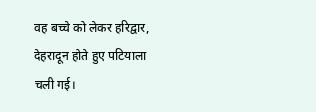वह बच्चे को लेकर हरिद्वार, देहरादून होते हुए पटियाला चली गई।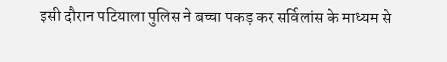इसी दौरान पटियाला पुलिस ने बच्चा पकड़ कर सर्विलांस के माध्यम से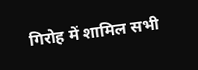गिरोह में शामिल सभी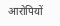आरोपियों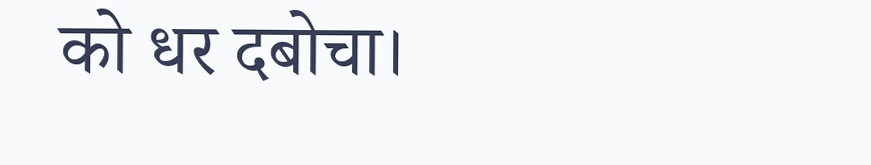को धर दबोचा।